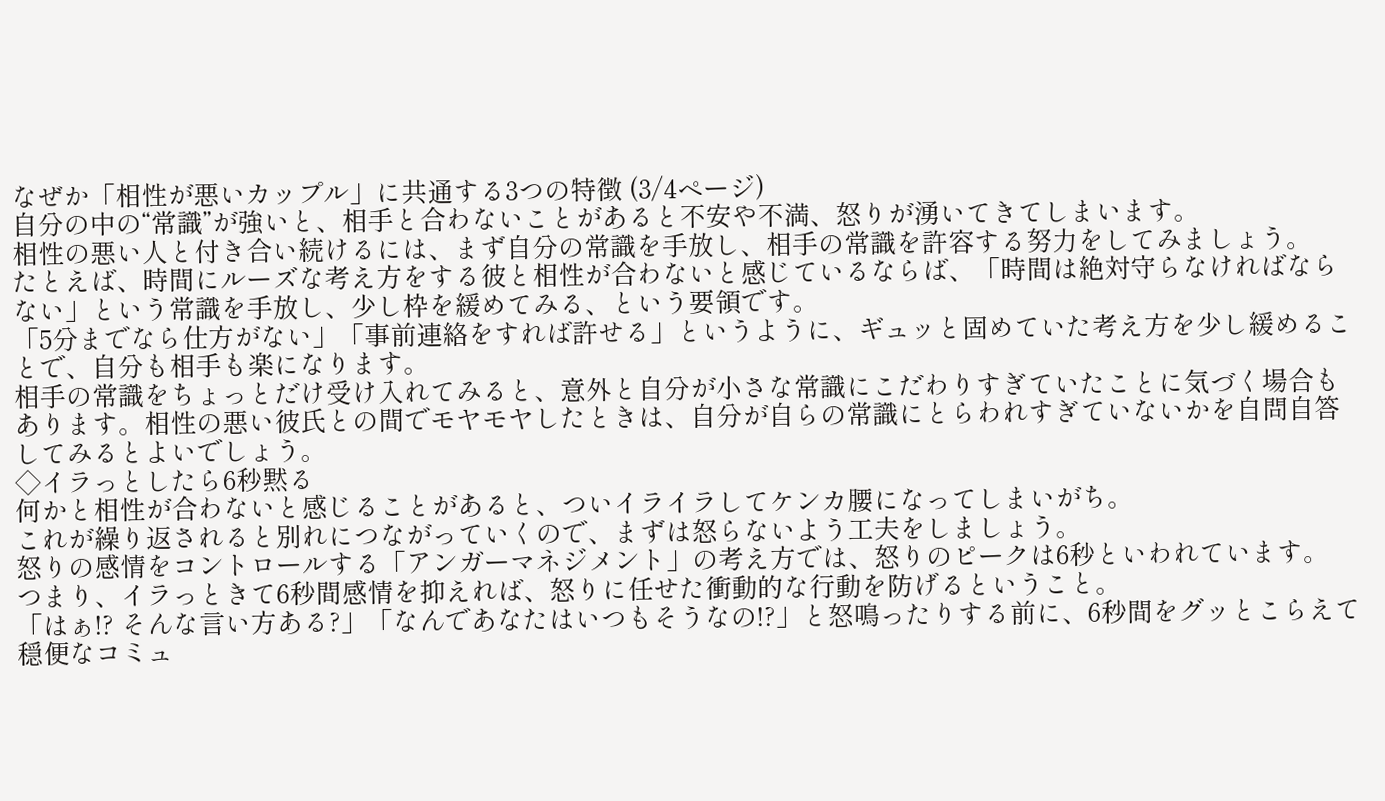なぜか「相性が悪いカップル」に共通する3つの特徴 (3/4ページ)
自分の中の“常識”が強いと、相手と合わないことがあると不安や不満、怒りが湧いてきてしまいます。
相性の悪い人と付き合い続けるには、まず自分の常識を手放し、相手の常識を許容する努力をしてみましょう。
たとえば、時間にルーズな考え方をする彼と相性が合わないと感じているならば、「時間は絶対守らなければならない」という常識を手放し、少し枠を緩めてみる、という要領です。
「5分までなら仕方がない」「事前連絡をすれば許せる」というように、ギュッと固めていた考え方を少し緩めることで、自分も相手も楽になります。
相手の常識をちょっとだけ受け入れてみると、意外と自分が小さな常識にこだわりすぎていたことに気づく場合もあります。相性の悪い彼氏との間でモヤモヤしたときは、自分が自らの常識にとらわれすぎていないかを自問自答してみるとよいでしょう。
◇イラっとしたら6秒黙る
何かと相性が合わないと感じることがあると、ついイライラしてケンカ腰になってしまいがち。
これが繰り返されると別れにつながっていくので、まずは怒らないよう工夫をしましょう。
怒りの感情をコントロールする「アンガーマネジメント」の考え方では、怒りのピークは6秒といわれています。
つまり、イラっときて6秒間感情を抑えれば、怒りに任せた衝動的な行動を防げるということ。
「はぁ!? そんな言い方ある?」「なんであなたはいつもそうなの!?」と怒鳴ったりする前に、6秒間をグッとこらえて穏便なコミュ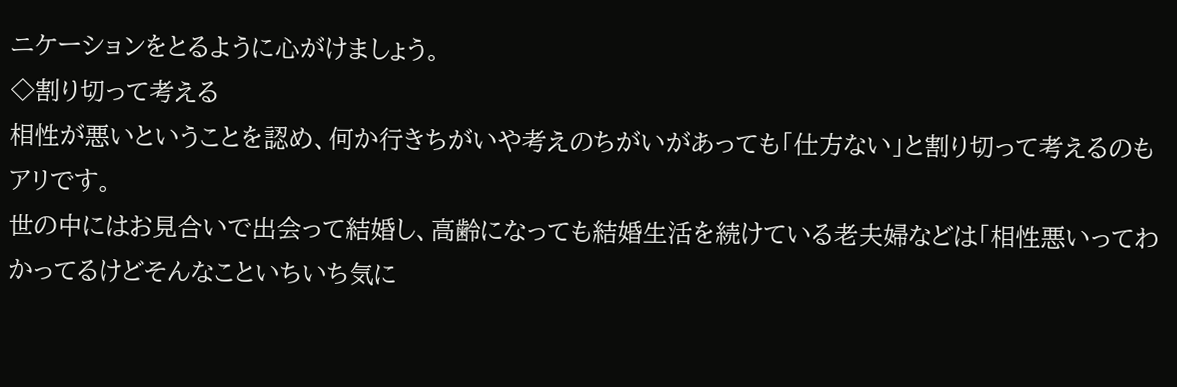ニケーションをとるように心がけましょう。
◇割り切って考える
相性が悪いということを認め、何か行きちがいや考えのちがいがあっても「仕方ない」と割り切って考えるのもアリです。
世の中にはお見合いで出会って結婚し、高齢になっても結婚生活を続けている老夫婦などは「相性悪いってわかってるけどそんなこといちいち気に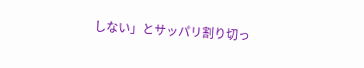しない」とサッパリ割り切っ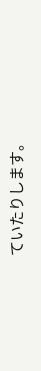ていたりします。